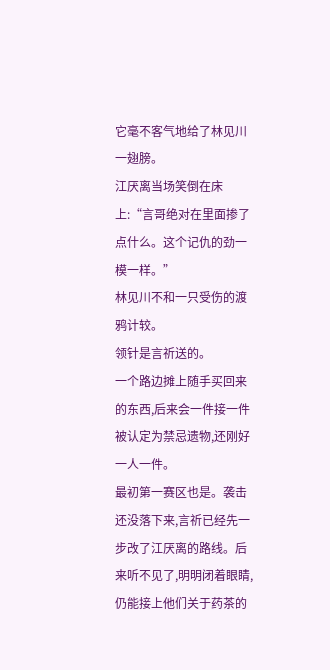它毫不客气地给了林见川一翅膀。
江厌离当场笑倒在床上:“言哥绝对在里面掺了点什么。这个记仇的劲一模一样。”
林见川不和一只受伤的渡鸦计较。
领针是言祈送的。
一个路边摊上随手买回来的东西,后来会一件接一件被认定为禁忌遗物,还刚好一人一件。
最初第一赛区也是。袭击还没落下来,言祈已经先一步改了江厌离的路线。后来听不见了,明明闭着眼睛,仍能接上他们关于药茶的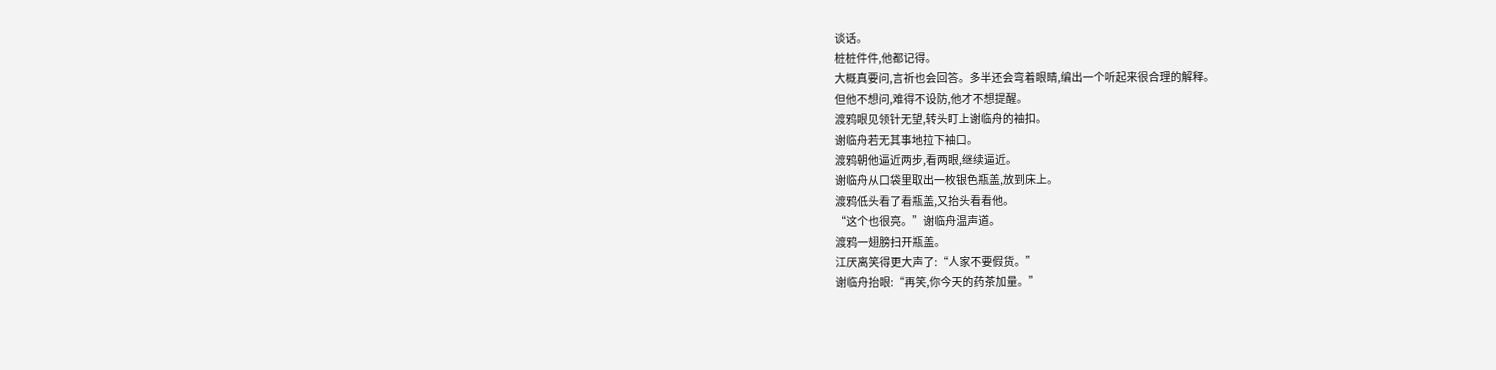谈话。
桩桩件件,他都记得。
大概真要问,言祈也会回答。多半还会弯着眼睛,编出一个听起来很合理的解释。
但他不想问,难得不设防,他才不想提醒。
渡鸦眼见领针无望,转头盯上谢临舟的袖扣。
谢临舟若无其事地拉下袖口。
渡鸦朝他逼近两步,看两眼,继续逼近。
谢临舟从口袋里取出一枚银色瓶盖,放到床上。
渡鸦低头看了看瓶盖,又抬头看看他。
“这个也很亮。”谢临舟温声道。
渡鸦一翅膀扫开瓶盖。
江厌离笑得更大声了:“人家不要假货。”
谢临舟抬眼:“再笑,你今天的药茶加量。”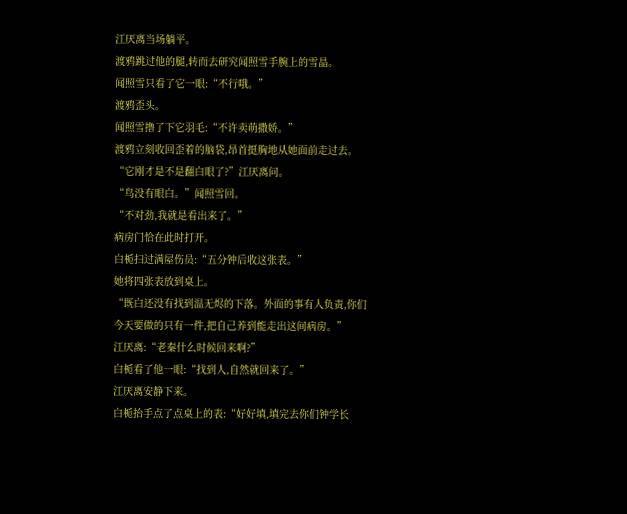江厌离当场躺平。
渡鸦跳过他的腿,转而去研究闻照雪手腕上的雪晶。
闻照雪只看了它一眼:“不行哦。”
渡鸦歪头。
闻照雪撸了下它羽毛:“不许卖萌撒娇。”
渡鸦立刻收回歪着的脑袋,昂首挺胸地从她面前走过去。
“它刚才是不是翻白眼了?”江厌离问。
“鸟没有眼白。”闻照雪回。
“不对劲,我就是看出来了。”
病房门恰在此时打开。
白栀扫过满屋伤员:“五分钟后收这张表。”
她将四张表放到桌上。
“既白还没有找到温无烬的下落。外面的事有人负责,你们今天要做的只有一件,把自己养到能走出这间病房。”
江厌离:“老秦什么时候回来啊?”
白栀看了他一眼:“找到人,自然就回来了。”
江厌离安静下来。
白栀抬手点了点桌上的表:“好好填,填完去你们钟学长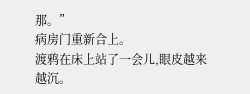那。”
病房门重新合上。
渡鸦在床上站了一会儿,眼皮越来越沉。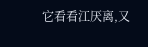它看看江厌离,又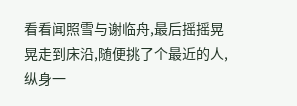看看闻照雪与谢临舟,最后摇摇晃晃走到床沿,随便挑了个最近的人,纵身一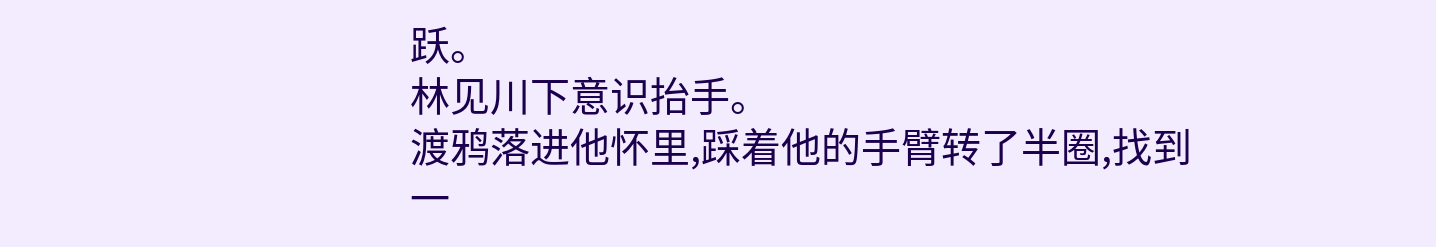跃。
林见川下意识抬手。
渡鸦落进他怀里,踩着他的手臂转了半圈,找到一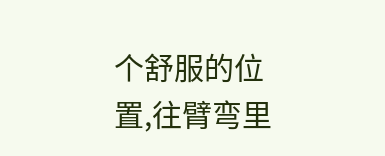个舒服的位置,往臂弯里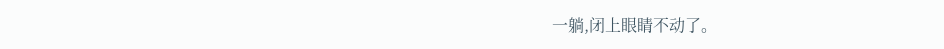一躺,闭上眼睛不动了。